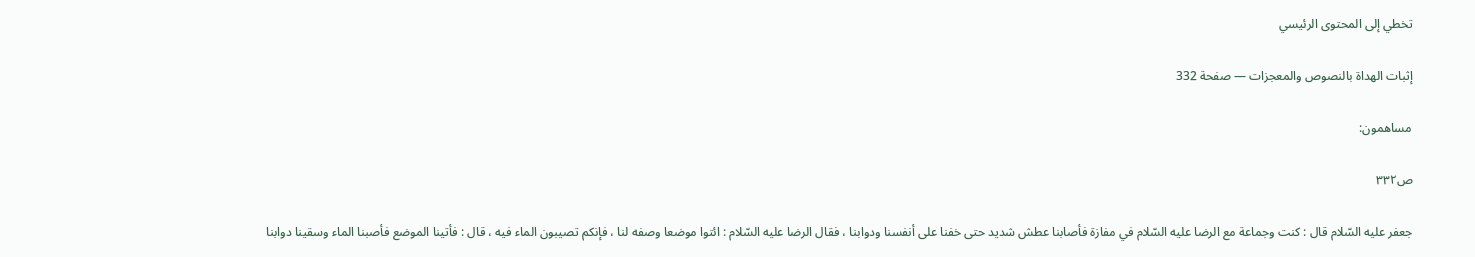تخطي إلى المحتوى الرئيسي

إثبات الهداة بالنصوص والمعجزات — صفحة 332

مساهمون:

ص٣٣٢

جعفر عليه السّلام قال : كنت وجماعة مع الرضا عليه السّلام في مفازة فأصابنا عطش شديد حتى خفنا على أنفسنا ودوابنا ، فقال الرضا عليه السّلام : ائتوا موضعا وصفه لنا ، فإنكم تصيبون الماء فيه ، قال : فأتينا الموضع فأصبنا الماء وسقينا دوابنا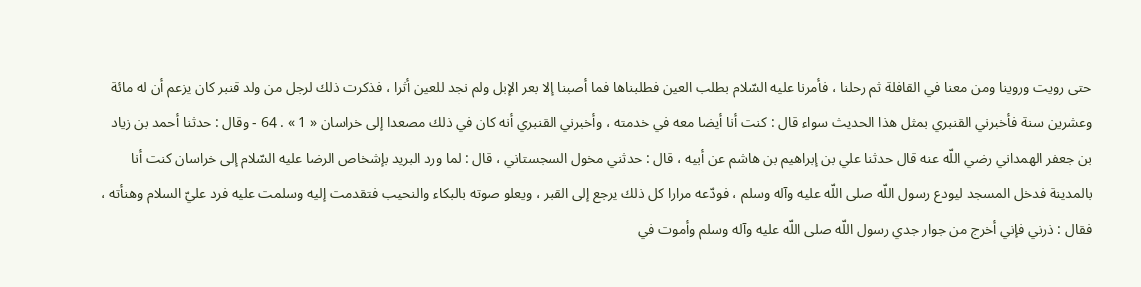حتى رويت وروينا ومن معنا في القافلة ثم رحلنا ، فأمرنا عليه السّلام بطلب العين فطلبناها فما أصبنا إلا بعر الإبل ولم نجد للعين أثرا ، فذكرت ذلك لرجل من ولد قنبر كان يزعم أن له مائة وعشرين سنة فأخبرني القنبري بمثل هذا الحديث سواء قال : كنت أنا أيضا معه في خدمته ، وأخبرني القنبري أنه كان في ذلك مصعدا إلى خراسان « 1 » . 64 - وقال : حدثنا أحمد بن زياد بن جعفر الهمداني رضي اللّه عنه قال حدثنا علي بن إبراهيم بن هاشم عن أبيه ، قال : حدثني مخول السجستاني ، قال : لما ورد البريد بإشخاص الرضا عليه السّلام إلى خراسان كنت أنا بالمدينة فدخل المسجد ليودع رسول اللّه صلى اللّه عليه وآله وسلم ، فودّعه مرارا كل ذلك يرجع إلى القبر ، ويعلو صوته بالبكاء والنحيب فتقدمت إليه وسلمت عليه فرد عليّ السلام وهنأته ، فقال : ذرني فإني أخرج من جوار جدي رسول اللّه صلى اللّه عليه وآله وسلم وأموت في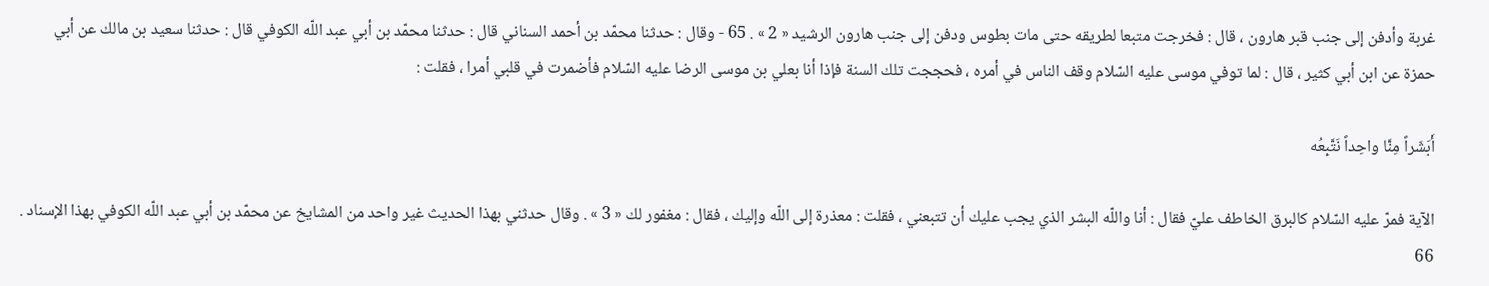غربة وأدفن إلى جنب قبر هارون ، قال : فخرجت متبعا لطريقه حتى مات بطوس ودفن إلى جنب هارون الرشيد « 2 » . 65 - وقال : حدثنا محمّد بن أحمد السناني قال : حدثنا محمّد بن أبي عبد اللّه الكوفي قال : حدثنا سعيد بن مالك عن أبي حمزة عن ابن أبي كثير ، قال : لما توفي موسى عليه السّلام وقف الناس في أمره ، فحججت تلك السنة فإذا أنا بعلي بن موسى الرضا عليه السّلام فأضمرت في قلبي أمرا ، فقلت :

أَبَشَراً مِنَّا واحِداً نَتَّبِعُه

الآية فمرّ عليه السّلام كالبرق الخاطف عليّ فقال : أنا واللّه البشر الذي يجب عليك أن تتبعني ، فقلت : معذرة إلى اللّه وإليك ، فقال : مغفور لك « 3 » . وقال حدثني بهذا الحديث غير واحد من المشايخ عن محمّد بن أبي عبد اللّه الكوفي بهذا الإسناد . 66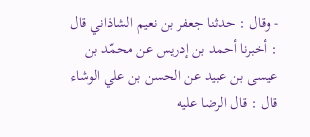- وقال : حدثنا جعفر بن نعيم الشاذاني قال : أخبرنا أحمد بن إدريس عن محمّد بن عيسى بن عبيد عن الحسن بن علي الوشاء قال : قال الرضا عليه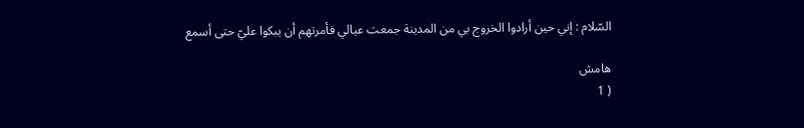السّلام : إني حين أرادوا الخروج بي من المدينة جمعت عيالي فأمرتهم أن يبكوا عليّ حتى أسمع

هامش
( 1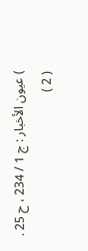) عيون الأخبار : ج 1 / 234 ، ح 25 .
( 2 )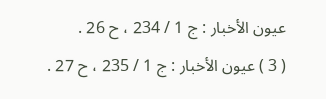عيون الأخبار : ج 1 / 234 ، ح 26 .
( 3 ) عيون الأخبار : ج 1 / 235 ، ح 27 .